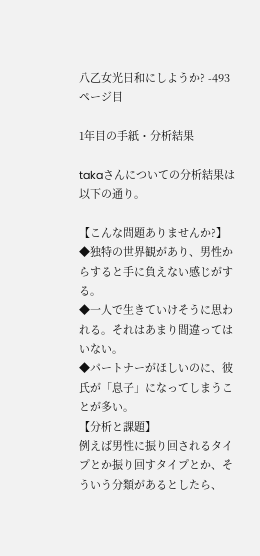八乙女光日和にしようか? -493ページ目

1年目の手紙・分析結果

takaさんについての分析結果は以下の通り。

【こんな問題ありませんか?】
◆独特の世界観があり、男性からすると手に負えない感じがする。
◆一人で生きていけそうに思われる。それはあまり間違ってはいない。
◆パートナーがほしいのに、彼氏が「息子」になってしまうことが多い。
【分析と課題】
例えば男性に振り回されるタイプとか振り回すタイプとか、そういう分類があるとしたら、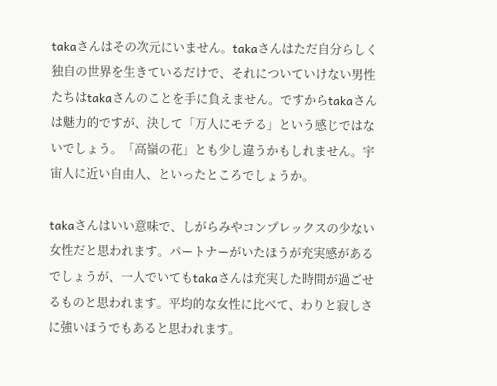takaさんはその次元にいません。takaさんはただ自分らしく独自の世界を生きているだけで、それについていけない男性たちはtakaさんのことを手に負えません。ですからtakaさんは魅力的ですが、決して「万人にモテる」という感じではないでしょう。「高嶺の花」とも少し違うかもしれません。宇宙人に近い自由人、といったところでしょうか。

takaさんはいい意味で、しがらみやコンプレックスの少ない女性だと思われます。パートナーがいたほうが充実感があるでしょうが、一人でいてもtakaさんは充実した時間が過ごせるものと思われます。平均的な女性に比べて、わりと寂しさに強いほうでもあると思われます。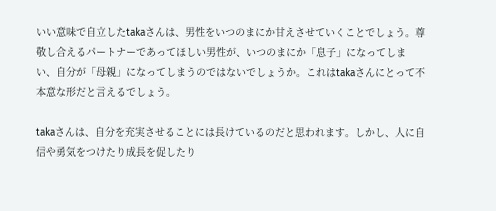いい意味で自立したtakaさんは、男性をいつのまにか甘えさせていくことでしょう。尊敬し合えるパートナーであってほしい男性が、いつのまにか「息子」になってしまい、自分が「母親」になってしまうのではないでしょうか。これはtakaさんにとって不本意な形だと言えるでしょう。

takaさんは、自分を充実させることには長けているのだと思われます。しかし、人に自信や勇気をつけたり成長を促したり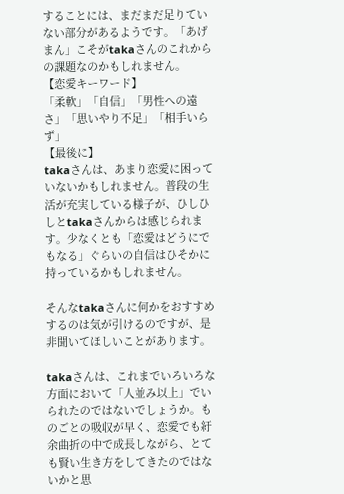することには、まだまだ足りていない部分があるようです。「あげまん」こそがtakaさんのこれからの課題なのかもしれません。
【恋愛キーワード】
「柔軟」「自信」「男性への遠さ」「思いやり不足」「相手いらず」
【最後に】
takaさんは、あまり恋愛に困っていないかもしれません。普段の生活が充実している様子が、ひしひしとtakaさんからは感じられます。少なくとも「恋愛はどうにでもなる」ぐらいの自信はひそかに持っているかもしれません。

そんなtakaさんに何かをおすすめするのは気が引けるのですが、是非聞いてほしいことがあります。

takaさんは、これまでいろいろな方面において「人並み以上」でいられたのではないでしょうか。ものごとの吸収が早く、恋愛でも紆余曲折の中で成長しながら、とても賢い生き方をしてきたのではないかと思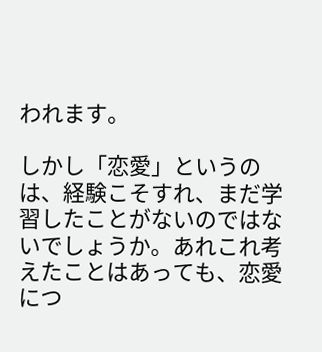われます。

しかし「恋愛」というのは、経験こそすれ、まだ学習したことがないのではないでしょうか。あれこれ考えたことはあっても、恋愛につ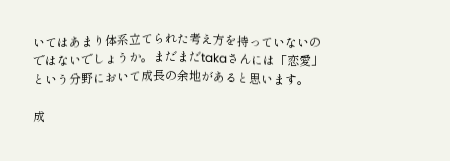いてはあまり体系立てられた考え方を持っていないのではないでしょうか。まだまだtakaさんには「恋愛」という分野において成長の余地があると思います。

成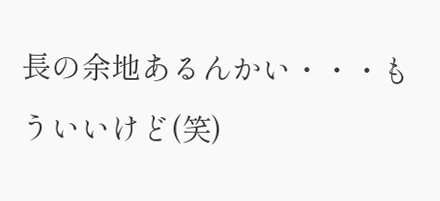長の余地あるんかい・・・もういいけど(笑)